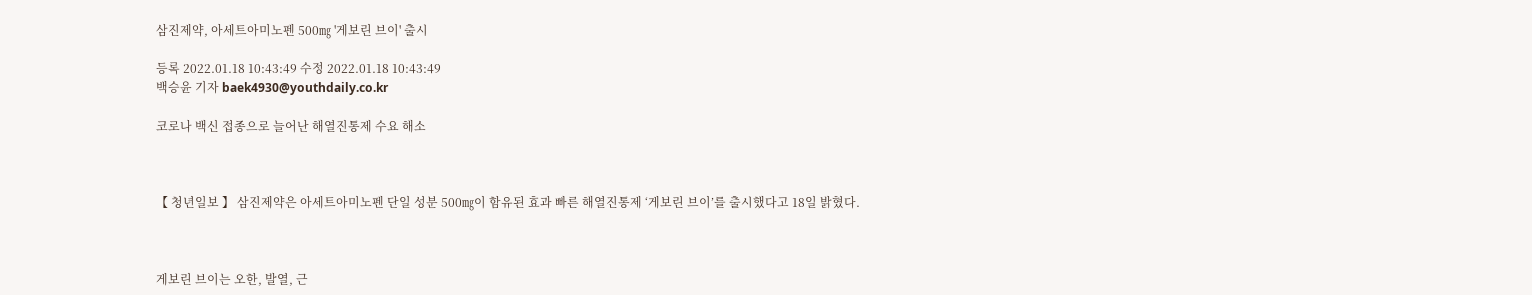삼진제약, 아세트아미노펜 500㎎ '게보린 브이' 출시

등록 2022.01.18 10:43:49 수정 2022.01.18 10:43:49
백승윤 기자 baek4930@youthdaily.co.kr

코로나 백신 접종으로 늘어난 해열진통제 수요 해소



【 청년일보 】 삼진제약은 아세트아미노펜 단일 성분 500㎎이 함유된 효과 빠른 해열진통제 ‘게보린 브이’를 출시했다고 18일 밝혔다.



게보린 브이는 오한, 발열, 근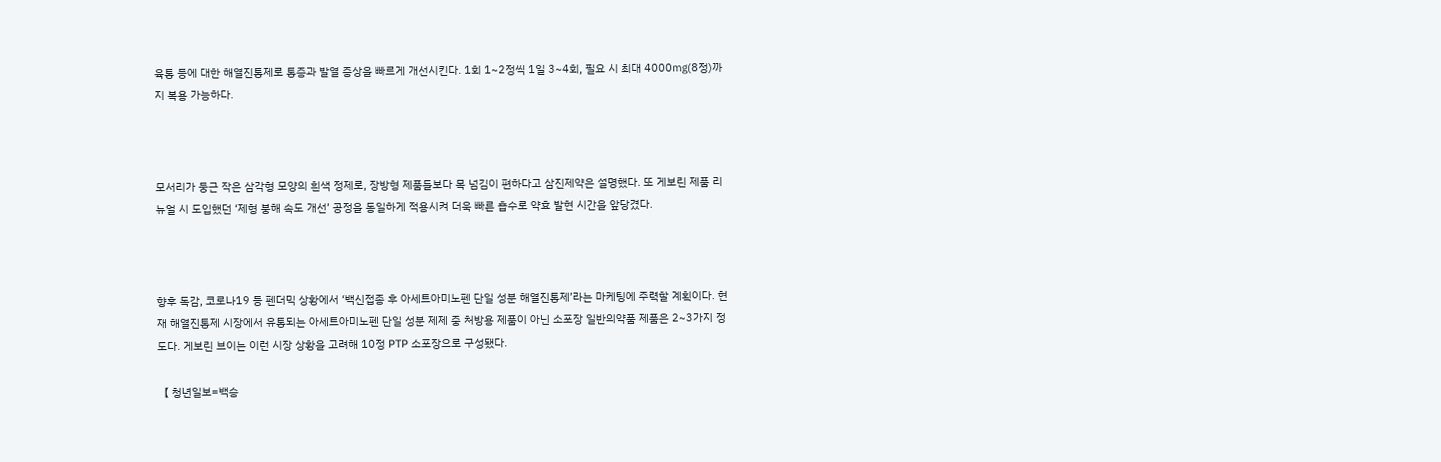육통 등에 대한 해열진통제로 통증과 발열 증상을 빠르게 개선시킨다. 1회 1~2정씩 1일 3~4회, 필요 시 최대 4000㎎(8정)까지 복용 가능하다.



모서리가 둥근 작은 삼각형 모양의 흰색 정제로, 장방형 제품들보다 목 넘김이 편하다고 삼진제약은 설명했다. 또 게보린 제품 리뉴얼 시 도입했던 ‘제형 붕해 속도 개선’ 공정을 동일하게 적용시켜 더욱 빠른 흡수로 약효 발현 시간을 앞당겼다.



향후 독감, 코로나19 등 펜더믹 상황에서 ‘백신접종 후 아세트아미노펜 단일 성분 해열진통제’라는 마케팅에 주력할 계획이다. 현재 해열진통제 시장에서 유통되는 아세트아미노펜 단일 성분 제제 중 처방용 제품이 아닌 소포장 일반의약품 제품은 2~3가지 정도다. 게보린 브이는 이런 시장 상황을 고려해 10정 PTP 소포장으로 구성됐다.

【 청년일보=백승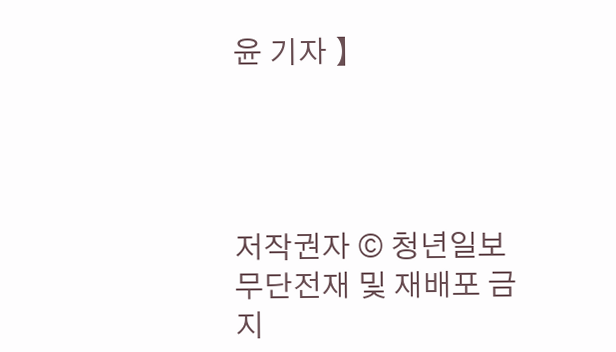윤 기자 】




저작권자 © 청년일보 무단전재 및 재배포 금지